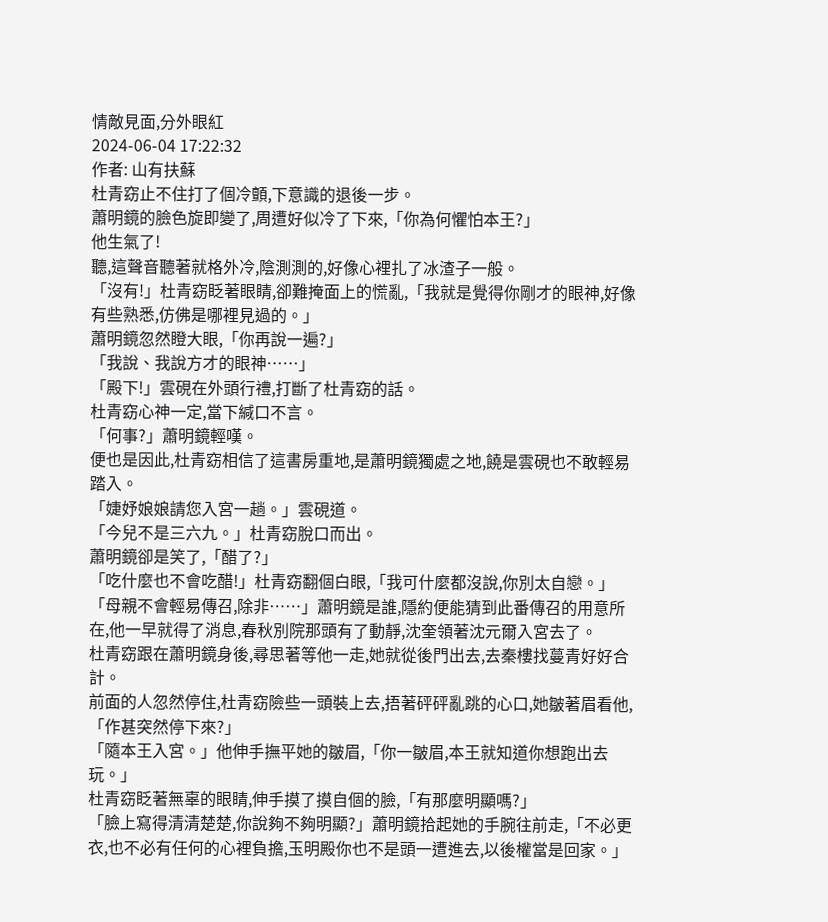情敵見面,分外眼紅
2024-06-04 17:22:32
作者: 山有扶蘇
杜青窈止不住打了個冷顫,下意識的退後一步。
蕭明鏡的臉色旋即變了,周遭好似冷了下來,「你為何懼怕本王?」
他生氣了!
聽,這聲音聽著就格外冷,陰測測的,好像心裡扎了冰渣子一般。
「沒有!」杜青窈眨著眼睛,卻難掩面上的慌亂,「我就是覺得你剛才的眼神,好像有些熟悉,仿佛是哪裡見過的。」
蕭明鏡忽然瞪大眼,「你再說一遍?」
「我說、我說方才的眼神……」
「殿下!」雲硯在外頭行禮,打斷了杜青窈的話。
杜青窈心神一定,當下緘口不言。
「何事?」蕭明鏡輕嘆。
便也是因此,杜青窈相信了這書房重地,是蕭明鏡獨處之地,饒是雲硯也不敢輕易踏入。
「婕妤娘娘請您入宮一趟。」雲硯道。
「今兒不是三六九。」杜青窈脫口而出。
蕭明鏡卻是笑了,「醋了?」
「吃什麼也不會吃醋!」杜青窈翻個白眼,「我可什麼都沒說,你別太自戀。」
「母親不會輕易傳召,除非……」蕭明鏡是誰,隱約便能猜到此番傳召的用意所在,他一早就得了消息,春秋別院那頭有了動靜,沈奎領著沈元爾入宮去了。
杜青窈跟在蕭明鏡身後,尋思著等他一走,她就從後門出去,去秦樓找蔓青好好合計。
前面的人忽然停住,杜青窈險些一頭裝上去,捂著砰砰亂跳的心口,她皺著眉看他,「作甚突然停下來?」
「隨本王入宮。」他伸手撫平她的皺眉,「你一皺眉,本王就知道你想跑出去玩。」
杜青窈眨著無辜的眼睛,伸手摸了摸自個的臉,「有那麼明顯嗎?」
「臉上寫得清清楚楚,你說夠不夠明顯?」蕭明鏡拾起她的手腕往前走,「不必更衣,也不必有任何的心裡負擔,玉明殿你也不是頭一遭進去,以後權當是回家。」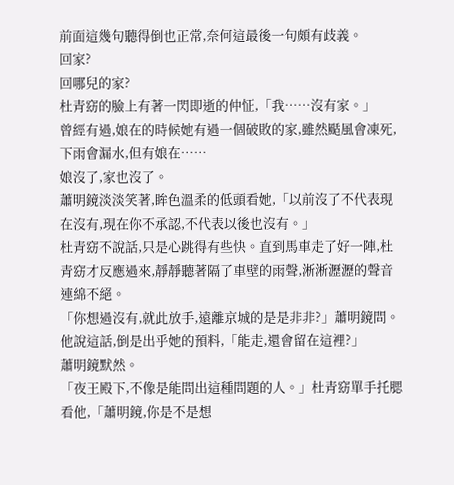前面這幾句聽得倒也正常,奈何這最後一句頗有歧義。
回家?
回哪兒的家?
杜青窈的臉上有著一閃即逝的仲怔,「我……沒有家。」
曾經有過,娘在的時候她有過一個破敗的家,雖然颳風會凍死,下雨會漏水,但有娘在……
娘沒了,家也沒了。
蕭明鏡淡淡笑著,眸色溫柔的低頭看她,「以前沒了不代表現在沒有,現在你不承認,不代表以後也沒有。」
杜青窈不說話,只是心跳得有些快。直到馬車走了好一陣,杜青窈才反應過來,靜靜聽著隔了車壁的雨聲,淅淅瀝瀝的聲音連綿不絕。
「你想過沒有,就此放手,遠離京城的是是非非?」蕭明鏡問。
他說這話,倒是出乎她的預料,「能走,還會留在這裡?」
蕭明鏡默然。
「夜王殿下,不像是能問出這種問題的人。」杜青窈單手托腮看他,「蕭明鏡,你是不是想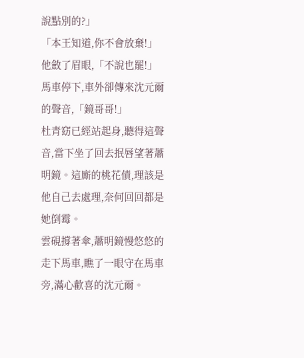說點別的?」
「本王知道,你不會放棄!」他斂了眉眼,「不說也罷!」
馬車停下,車外卻傳來沈元爾的聲音,「鏡哥哥!」
杜青窈已經站起身,聽得這聲音,當下坐了回去抿唇望著蕭明鏡。這廝的桃花債,理該是他自己去處理,奈何回回都是她倒霉。
雲硯撐著傘,蕭明鏡慢悠悠的走下馬車,瞧了一眼守在馬車旁,滿心歡喜的沈元爾。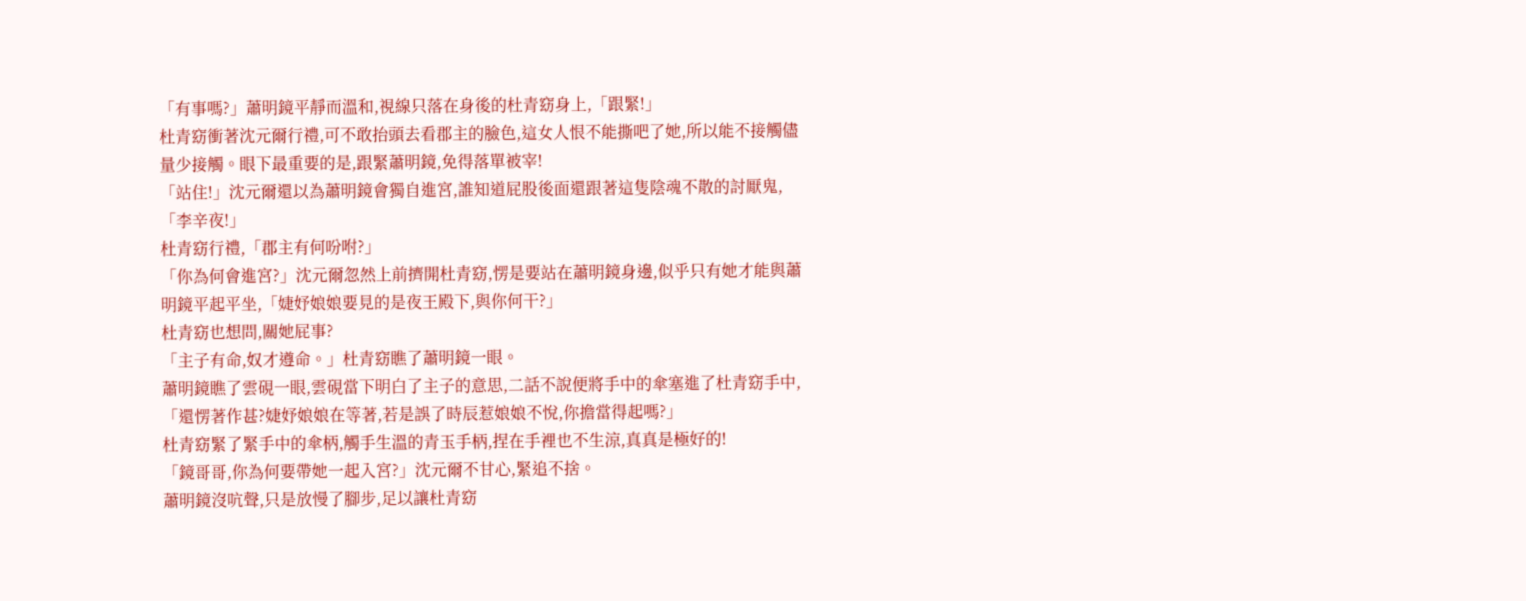「有事嗎?」蕭明鏡平靜而溫和,視線只落在身後的杜青窈身上,「跟緊!」
杜青窈衝著沈元爾行禮,可不敢抬頭去看郡主的臉色,這女人恨不能撕吧了她,所以能不接觸儘量少接觸。眼下最重要的是,跟緊蕭明鏡,免得落單被宰!
「站住!」沈元爾還以為蕭明鏡會獨自進宮,誰知道屁股後面還跟著這隻陰魂不散的討厭鬼,「李辛夜!」
杜青窈行禮,「郡主有何吩咐?」
「你為何會進宮?」沈元爾忽然上前擠開杜青窈,愣是要站在蕭明鏡身邊,似乎只有她才能與蕭明鏡平起平坐,「婕妤娘娘要見的是夜王殿下,與你何干?」
杜青窈也想問,關她屁事?
「主子有命,奴才遵命。」杜青窈瞧了蕭明鏡一眼。
蕭明鏡瞧了雲硯一眼,雲硯當下明白了主子的意思,二話不說便將手中的傘塞進了杜青窈手中,「還愣著作甚?婕妤娘娘在等著,若是誤了時辰惹娘娘不悅,你擔當得起嗎?」
杜青窈緊了緊手中的傘柄,觸手生溫的青玉手柄,捏在手裡也不生涼,真真是極好的!
「鏡哥哥,你為何要帶她一起入宮?」沈元爾不甘心,緊追不捨。
蕭明鏡沒吭聲,只是放慢了腳步,足以讓杜青窈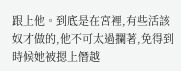跟上他。到底是在宮裡,有些活該奴才做的,他不可太過攔著,免得到時候她被摁上僭越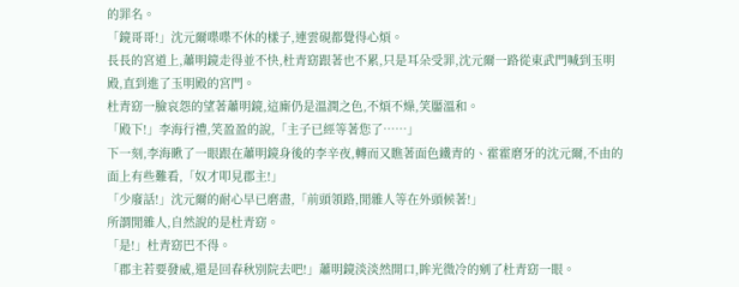的罪名。
「鏡哥哥!」沈元爾喋喋不休的樣子,連雲硯都覺得心煩。
長長的宮道上,蕭明鏡走得並不快,杜青窈跟著也不累,只是耳朵受罪,沈元爾一路從東武門喊到玉明殿,直到進了玉明殿的宮門。
杜青窈一臉哀怨的望著蕭明鏡,這廝仍是溫潤之色,不煩不燥,笑靨溫和。
「殿下!」李海行禮,笑盈盈的說,「主子已經等著您了……」
下一刻,李海瞅了一眼跟在蕭明鏡身後的李辛夜,轉而又瞧著面色鐵青的、霍霍磨牙的沈元爾,不由的面上有些難看,「奴才叩見郡主!」
「少廢話!」沈元爾的耐心早已磨盡,「前頭領路,閒雜人等在外頭候著!」
所謂閒雜人,自然說的是杜青窈。
「是!」杜青窈巴不得。
「郡主若要發威,還是回春秋別院去吧!」蕭明鏡淡淡然開口,眸光微冷的剜了杜青窈一眼。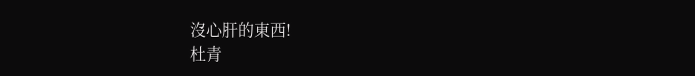沒心肝的東西!
杜青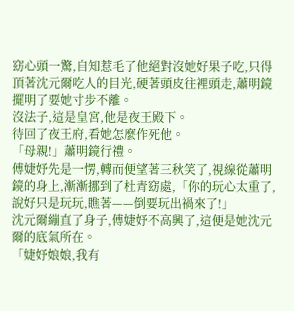窈心頭一驚,自知惹毛了他絕對沒她好果子吃,只得頂著沈元爾吃人的目光,硬著頭皮往裡頭走,蕭明鏡擺明了要她寸步不離。
沒法子,這是皇宮,他是夜王殿下。
待回了夜王府,看她怎麼作死他。
「母親!」蕭明鏡行禮。
傅婕妤先是一愣,轉而便望著三秋笑了,視線從蕭明鏡的身上,漸漸挪到了杜青窈處,「你的玩心太重了,說好只是玩玩,瞧著——倒要玩出禍來了!」
沈元爾繃直了身子,傅婕妤不高興了,這便是她沈元爾的底氣所在。
「婕妤娘娘,我有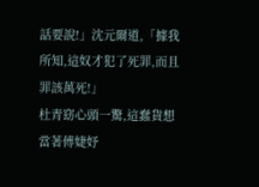話要說!」沈元爾道,「據我所知,這奴才犯了死罪,而且罪該萬死!」
杜青窈心頭一驚,這蠢貨想當著傅婕妤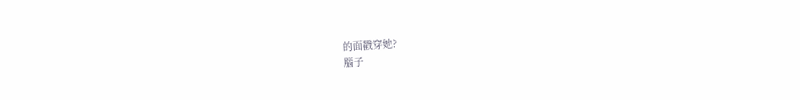的面戳穿她?
腦子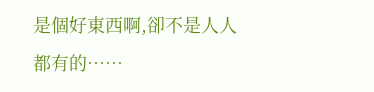是個好東西啊,卻不是人人都有的……